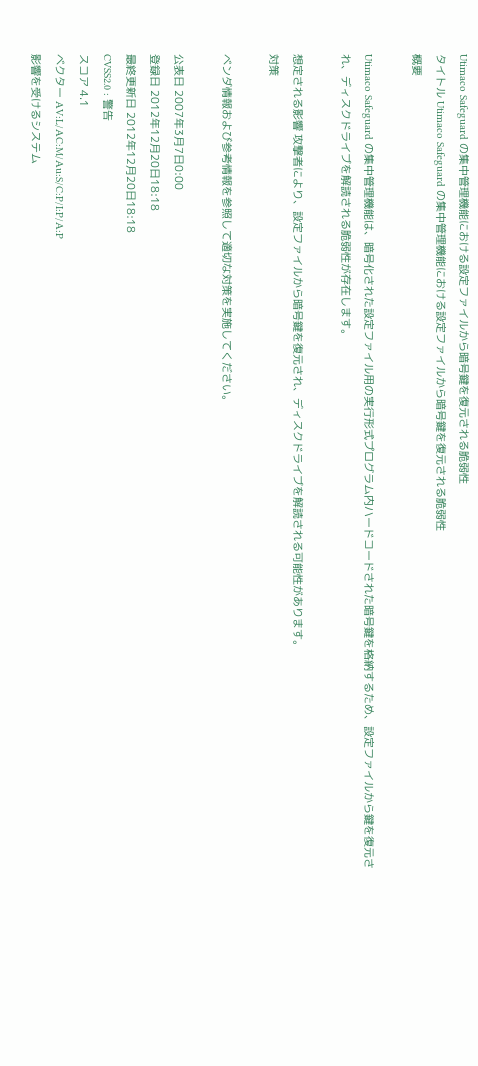Utimaco Safeguard の集中管理機能における設定ファイルから暗号鍵を復元される脆弱性
タイトル Utimaco Safeguard の集中管理機能における設定ファイルから暗号鍵を復元される脆弱性
概要

Utimaco Safeguard の集中管理機能は、暗号化された設定ファイル用の実行形式プログラム内ハードコードされた暗号鍵を格納するため、設定ファイルから鍵を復元され、ディスクドライブを解読される脆弱性が存在します。

想定される影響 攻撃者により、設定ファイルから暗号鍵を復元され、ディスクドライブを解読される可能性があります。
対策

ベンダ情報および参考情報を参照して適切な対策を実施してください。

公表日 2007年3月7日0:00
登録日 2012年12月20日18:18
最終更新日 2012年12月20日18:18
CVSS2.0 : 警告
スコア 4.1
ベクター AV:L/AC:M/Au:S/C:P/I:P/A:P
影響を受けるシステム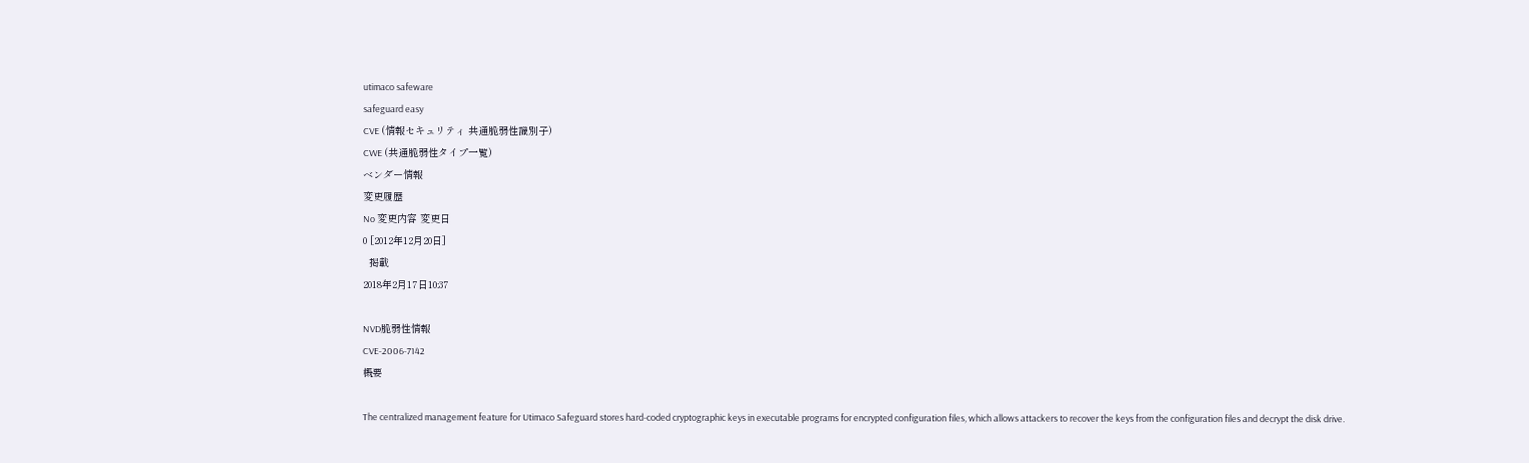utimaco safeware
safeguard easy
CVE (情報セキュリティ 共通脆弱性識別子)
CWE (共通脆弱性タイプ一覧)
ベンダー情報
変更履歴
No 変更内容 変更日
0 [2012年12月20日]
  掲載
2018年2月17日10:37

NVD脆弱性情報
CVE-2006-7142
概要

The centralized management feature for Utimaco Safeguard stores hard-coded cryptographic keys in executable programs for encrypted configuration files, which allows attackers to recover the keys from the configuration files and decrypt the disk drive.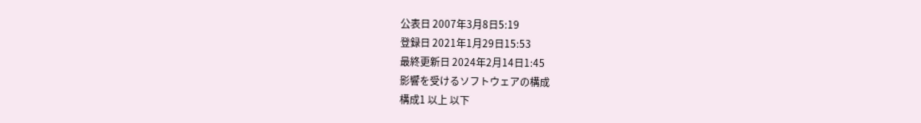公表日 2007年3月8日5:19
登録日 2021年1月29日15:53
最終更新日 2024年2月14日1:45
影響を受けるソフトウェアの構成
構成1 以上 以下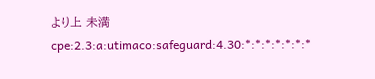より上 未満
cpe:2.3:a:utimaco:safeguard:4.30:*:*:*:*:*:*:*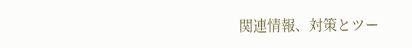関連情報、対策とツー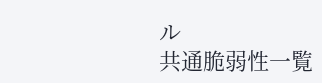ル
共通脆弱性一覧